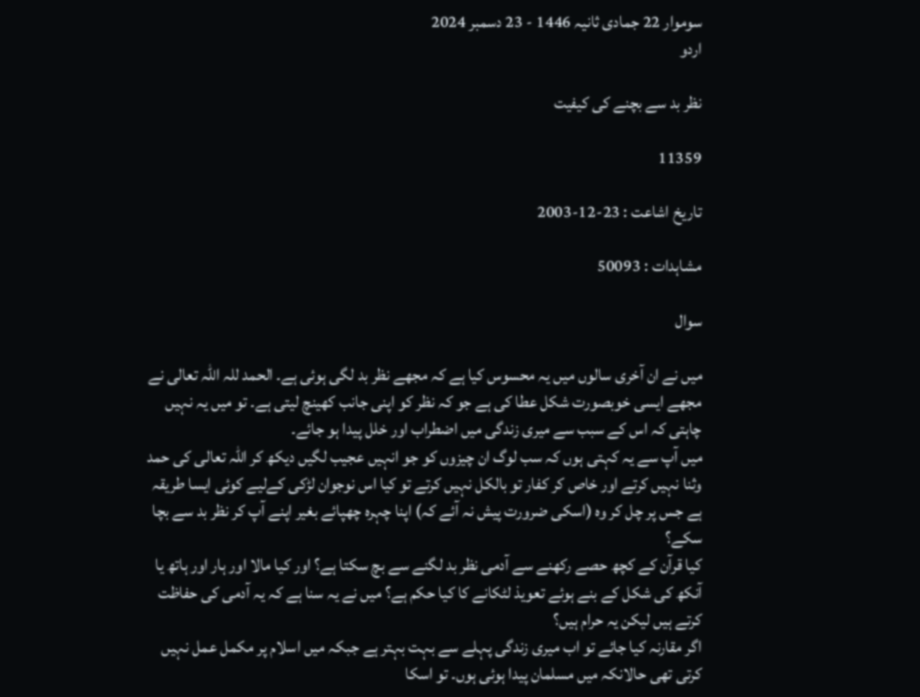سوموار 22 جمادی ثانیہ 1446 - 23 دسمبر 2024
اردو

نظر بد سے بچنے کی کیفیت

11359

تاریخ اشاعت : 23-12-2003

مشاہدات : 50093

سوال

میں نے ان آخری سالوں میں یہ محسوس کیا ہے کہ مجھے نظر بد لگی ہوئی ہے۔ الحمد للہ اللہ تعالی نے مجھے ایسی خوبصورت شکل عطا کی ہے جو کہ نظر کو اپنی جانب کھینچ لیتی ہے۔ تو میں یہ نہیں چاہتی کہ اس کے سبب سے میری زندگی میں اضطراب اور خلل پیدا ہو جائے۔
میں آپ سے یہ کہتی ہوں کہ سب لوگ ان چیزوں کو جو انہیں عجیب لگیں دیکھ کر اللہ تعالی کی حمد وثنا نہیں کرتے اور خاص کر کفار تو بالکل نہیں کرتے تو کیا اس نوجوان لڑکی کےلیے کوئی ایسا طریقہ ہے جس پر چل کر وہ (اسکی ضرورت پیش نہ آئے کہ) اپنا چہرہ چھپائے بغیر اپنے آپ کر نظر بد سے بچا سکے؟
کیا قرآن کے کچھ حصے رکھنے سے آدمی نظر بد لگنے سے بچ سکتا ہے؟ اور کیا مالا اور ہار اور ہاتھ یا آنکھ کی شکل کے بنے ہوئے تعویذ لٹکانے کا کیا حکم ہے؟ میں نے یہ سنا ہے کہ یہ آدمی کی حفاظت کرتے ہیں لیکن یہ حرام ہیں؟
اگر مقارنہ کیا جائے تو اب میری زندگی پہلے سے بہت بہتر ہے جبکہ میں اسلام پر مکمل عمل نہيں کرتی تھی حالانکہ میں مسلمان پیدا ہوئی ہوں۔ تو اسکا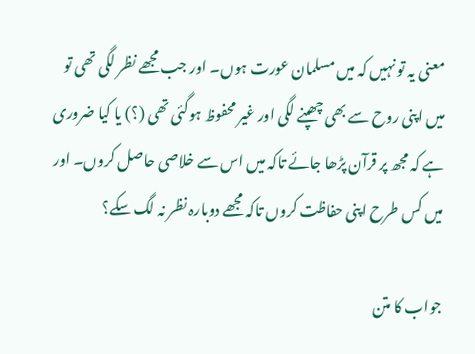معنی یہ تو نہیں کہ میں مسلمان عورت ہوں۔ اور جب مجھے نظر لگی تھی تو میں اپنی روح سے بھی چھپنے لگی اور غیر محفوظ ہوگئی تھی (؟) یا کیا ضروری ہے کہ مجھ پر قرآن پڑھا جائے تاکہ میں اس سے خلاصی حاصل کروں۔ اور میں کس طرح اپنی حفاظت کروں تاکہ مجھے دوبارہ نظر نہ لگ سکے؟

جواب کا متن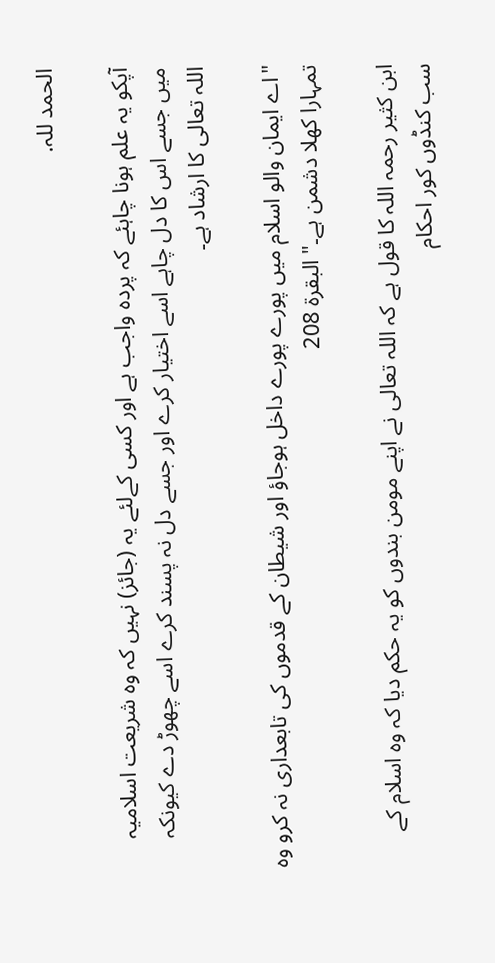الحمد للہ.

آپکو یہ علم ہونا چاہئے کہ پردہ واجب ہے اور کسی کےلئے یہ (جائز) نہیں کہ وہ شریعت اسلامیہ میں جسے اس کا دل چاہے اسے اختیار کرے اور جسے دل نہ پسند کرے اسے چھوڑ دے کیونکہ اللہ تعالی کا ارشاد ہے۔

"اے ایمان والو اسلام میں پورے پورے داخل ہوجاؤ اور شیطان کے قدموں کی تابعداری نہ کرو وہ تمہارا کھلا دشمن ہے۔" البقرۃ 208

ابن کثیر رحمہ اللہ کا قول ہے کہ اللہ تعالی نے اپنے مومن بندوں کو یہ حکم دیا کہ وہ اسلام کے سب کنڈوں کور احکام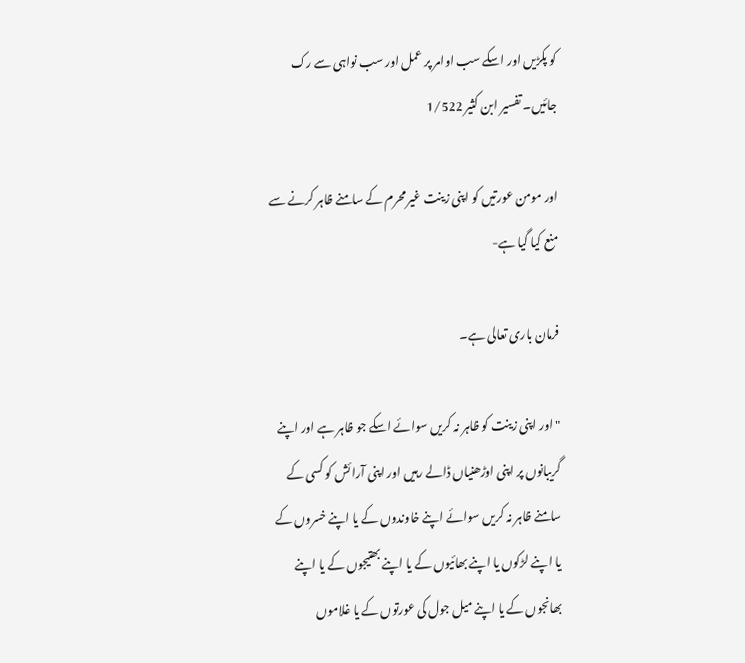کو پکڑیں اور اسکے سب اوامر پر عمل اور سب نواہی سے رک جائیں۔ تفسیر ابن کثیر 1/522

اور مومن عورتیں کو اپنی زینت غیر محرم کے سامنے ظاہر کرنے سے منع کیا گیا ہے-

فرمان باری تعالی ہے۔

"اور اپنی زینت کو ظاہر نہ کریں سوائے اسکے جو ظاہر ہے اور اپنے گریبانوں پر اپنی اوڑھنیاں ڈالے رہیں اور اپنی آرائش کو کسی کے سامنے ظاہر نہ کریں سوائے اپنے خاوندوں کے یا اپنے خسروں کے یا اپنے لڑکوں یا اپنے بھائیوں کے یا اپنے بھتیجوں کے یا اپنے بھانجوں کے یا اپنے میل جول کی عورتوں کے یا غلاموں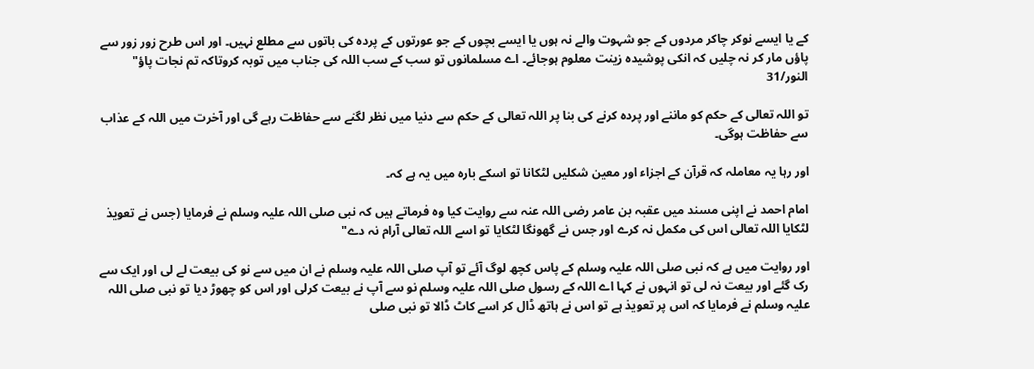کے یا ایسے نوکر چاکر مردوں کے جو شہوت والے نہ ہوں یا ایسے بچوں کے جو عورتوں کے پردہ کی باتوں سے مطلع نہیں۔ اور اس طرح زور زور سے پاؤں مار کر نہ چلیں کہ انکی پوشیدہ زینت معلوم ہوجائے۔ اے مسلمانوں تو سب کے سب اللہ کی جناب میں توبہ کروتاکہ تم نجات پاؤ" النور/31

تو اللہ تعالی کے حکم کو ماننے اور پردہ کرنے کی بنا پر اللہ تعالی کے حکم سے دنیا میں نظر لگنے سے حفاظت رہے گی اور آخرت میں اللہ کے عذاب سے حفاظت ہوگی۔

اور رہا یہ معاملہ کہ قرآن کے اجزاء اور معین شکلیں لٹکانا تو اسکے بارہ میں یہ ہے کہ۔

امام احمد نے اپنی مسند میں عقبہ بن عامر رضی اللہ عنہ سے روایت کیا وہ فرماتے ہيں کہ نبی صلی اللہ علیہ وسلم نے فرمایا (جس نے تعویذ لٹکایا اللہ تعالی اس کی مکمل نہ کرے اور جس نے گھونگا لٹکایا تو اسے اللہ تعالی آرام نہ دے"

اور روایت میں ہے کہ نبی صلی اللہ علیہ وسلم کے پاس کچھ لوگ آئے تو آپ صلی اللہ علیہ وسلم نے ان میں سے نو کی بیعت لے لی اور ایک سے رک گئے اور بیعت نہ لی تو انہوں نے کہا اے اللہ کے رسول صلی اللہ علیہ وسلم نو سے آپ نے بیعت کرلی اور اس کو چھوڑ دیا تو نبی صلی اللہ علیہ وسلم نے فرمایا کہ اس پر تعویذ ہے تو اس نے ہاتھ ڈال کر اسے کاٹ ڈالا تو نبی صلی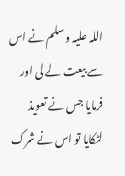اللہ علیہ وسلم نے اس سے بیعت لے لی اور فرمایا جس نے تعویذ لٹکایا تو اس نے شرک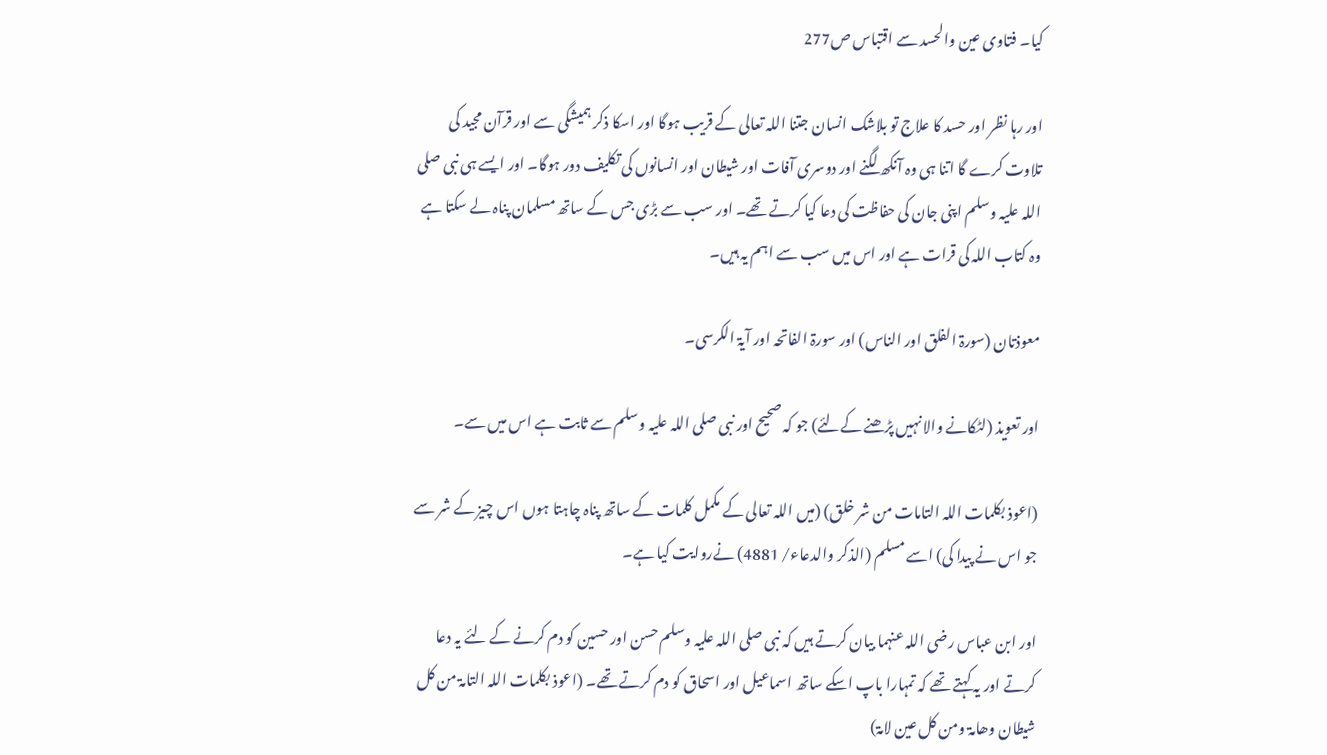کیا۔ فتاوی عین والحسد سے اقتباس ص277

اور رہا نظر اور حسد کا علاج تو بلاشک انسان جتنا اللہ تعالی کے قریب ہوگا اور اسکا ذکر ہمیشگی سے اور قرآن مجید کی تلاوت کرے گا اتنا ہی وہ آنکھ لگنے اور دوسری آفات اور شیطان اور انسانوں کی تکلیف دور ہوگا۔ اور ایسے ہی نبی صلی اللہ علیہ وسلم اپنی جان کی حفاظت کی دعا کیا کرتے تھے۔ اور سب سے بڑی جس کے ساتھ مسلمان پناہ لے سکتا ہے وہ کتاب اللہ کی قرات ہے اور اس میں سب سے اہم یہ ہیں۔

معوذتان (سورۃ الفلق اور الناس) اور سورۃ الفاتحہ اور آیۃ الکرسی۔

اور تعویذ (لٹکانے والا نہیں پڑھنے کےلئے) جو کہ صحیح اور نبی صلی اللہ علیہ وسلم سے ثابت ہے اس میں سے۔

(اعوذ بکلمات اللہ التامات من شر خلق) (میں اللہ تعالی کے مکمل کلمات کے ساتھ پناہ چاہتا ہوں اس چیز کے شر سے جو اس نے پیدا کی) اسے مسلم (الذکر والدعاء/ 4881) نےروایت کیا ہے۔

اور ابن عباس رضی اللہ عنہما بیان کرتے ہیں کہ نبی صلی اللہ علیہ وسلم حسن اور حسین کو دم کرنے کے لئے یہ دعا کرتے اور یہ کہتے تھے کہ تمہارا باپ اسکے ساتھ اسماعیل اور اسحاق کو دم کرتے تھے۔ (اعوذ بکلمات اللہ التامۃ من کل شیطان وھامۃ ومن کل عین لامۃ)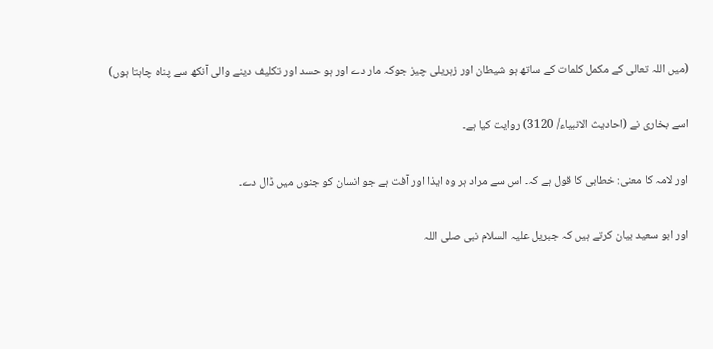(میں اللہ تعالی کے مکمل کلمات کے ساتھ ہو شیطان اور زہریلی چیز جوکہ مار دے اور ہو حسد اور تکلیف دینے والی آنکھ سے پناہ چاہتا ہوں)

اسے بخاری نے (احادیث الانبیاء/ 3120) روایت کیا ہے۔

اور لامہ کا معنی: خطابی کا قول ہے کہ۔ اس سے مراد ہر وہ ایذا اور آفت ہے جو انسان کو جنوں میں ڈال دے۔

اور ابو سعید بیان کرتے ہیں کہ جبریل علیہ السلام نبی صلی اللہ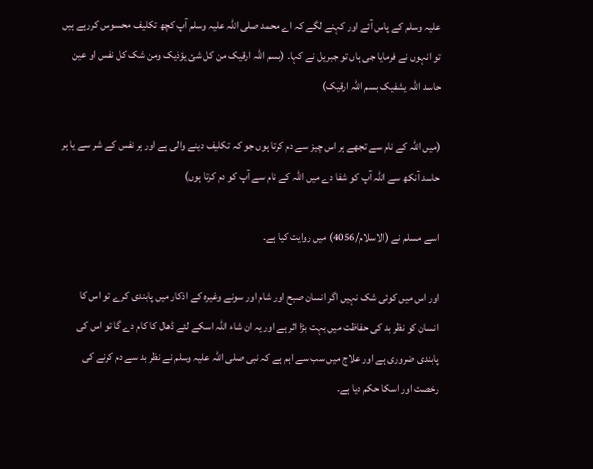علیہ وسلم کے پاس آئے اور کہنے لگے کہ اے محمد صلی اللہ علیہ وسلم آپ کچھ تکلیف محسوس کررہے ہیں تو انہوں نے فرمایا جی ہاں تو جبریل نے کہا۔ (بسم اللہ ارقیک من کل شئ یؤذیک ومن شک کل نفس او عین حاسد اللہ یشفیک بسم اللہ ارقیک)

(میں اللہ کے نام سے تجھے ہر اس چیز سے دم کرتا ہوں جو کہ تکلیف دینے والی ہے اور ہر نفس کے شر سے یا ہر حاسد آنکھ سے اللہ آپ کو شفا دے میں اللہ کے نام سے آپ کو دم کرتا ہوں)

اسے مسلم نے (الاسلام/4056) میں روایت کیا ہے۔

اور اس میں کوئی شک نہیں اگر انسان صبح اور شام اور سونے وغیرہ کے اذکار میں پابندی کرے تو اس کا انسان کو نظر بد کی حفاظت میں بہت بڑا اثر ہے اور یہ ان شاء اللہ اسکے لئے ڈھال کا کام دے گا تو اس کی پابندی ضروری ہے اور علاج میں سب سے اہم ہے کہ نبی صلی اللہ علیہ وسلم نے نظر بد سے دم کرنے کی رخصت اور اسکا حکم دیا ہے۔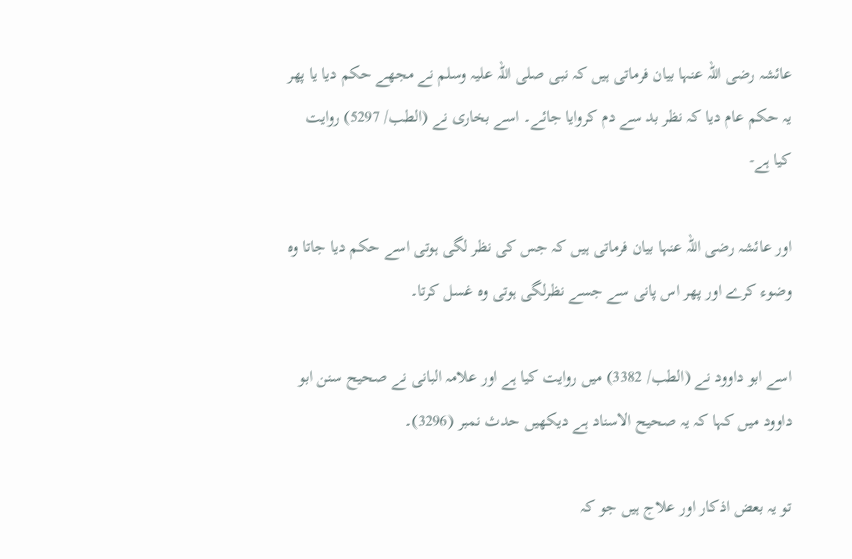عائشہ رضی اللہ عنہا بیان فرماتی ہیں کہ نبی صلی اللہ علیہ وسلم نے مجھے حکم دیا یا پھر یہ حکم عام دیا کہ نظر بد سے دم کروایا جائے۔ اسے بخاری نے (الطب/ 5297) روایت کیا ہے-

اور عائشہ رضی اللہ عنہا بیان فرماتی ہیں کہ جس کی نظر لگی ہوتی اسے حکم دیا جاتا وہ وضوء کرے اور پھر اس پانی سے جسے نظرلگی ہوتی وہ غسل کرتا۔

اسے ابو داوود نے (الطب/ 3382) میں روایت کیا ہے اور علامہ البانی نے صحیح سنن ابو داوود میں کہا کہ یہ صحیح الاسناد ہے دیکھیں حدث نمبر (3296)۔

تو یہ بعض اذکار اور علاج ہیں جو کہ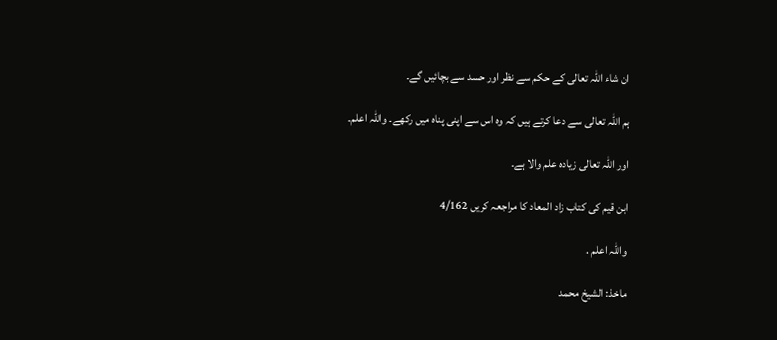ان شاء اللہ تعالی کے حکم سے نظر اور حسد سے بچائیں گے۔

ہم اللہ تعالی سے دعا کرتے ہیں کہ وہ اس سے اپنی پناہ میں رکھے۔ واللہ اعلم۔

اور اللہ تعالی زیادہ علم والا ہے۔

ابن قیم کی کتاب زاد المعاد کا مراجعہ کریں 4/162

واللہ اعلم .

ماخذ: الشيخ محمد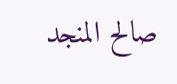صالح المنجد